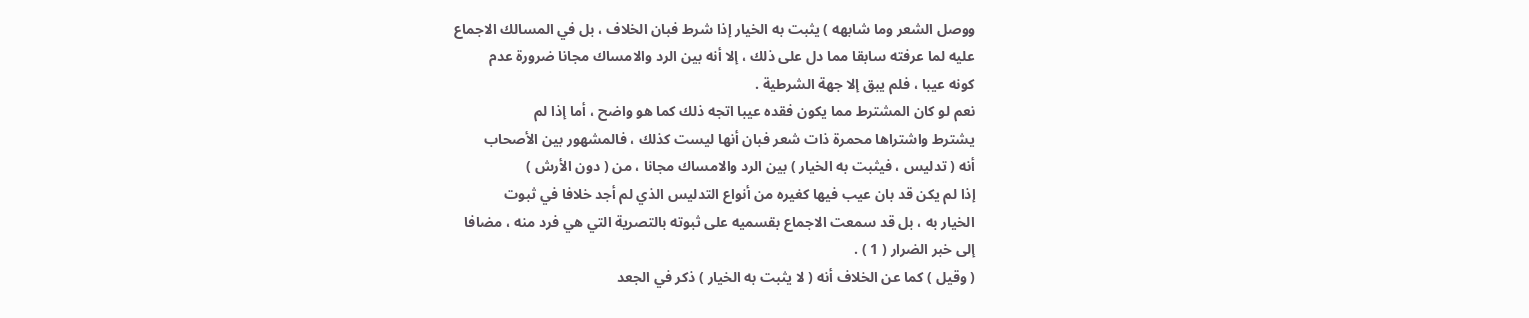ووصل الشعر وما شابهه ) يثبت به الخيار إذا شرط فبان الخلاف ، بل في المسالك الاجماع
عليه لما عرفته سابقا مما دل على ذلك ، إلا أنه بين الرد والامساك مجانا ضرورة عدم
كونه عيبا ، فلم يبق إلا جهة الشرطية .
نعم لو كان المشترط مما يكون فقده عيبا اتجه ذلك كما هو واضح ، أما إذا لم
يشترط واشتراها محمرة ذات شعر فبان أنها ليست كذلك ، فالمشهور بين الأصحاب
أنه ( تدليس ، فيثبت به الخيار ) بين الرد والامساك مجانا ، من ( دون الأرش )
إذا لم يكن قد بان عيب فيها كغيره من أنواع التدليس الذي لم أجد خلافا في ثبوت
الخيار به ، بل قد سمعت الاجماع بقسميه على ثبوته بالتصرية التي هي فرد منه ، مضافا
إلى خبر الضرار ( 1 ) .
( وقيل ) كما عن الخلاف أنه ( لا يثبت به الخيار ) ذكر في الجعد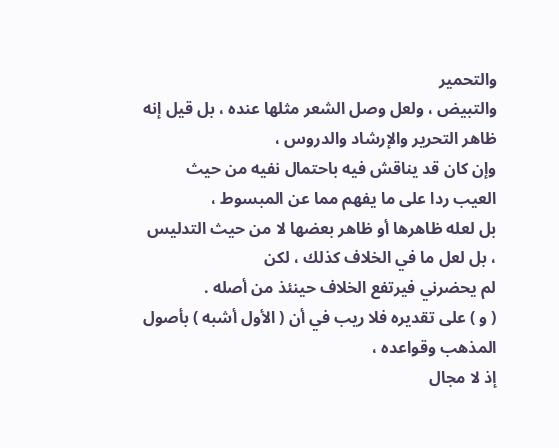والتحمير
والتبيض ، ولعل وصل الشعر مثلها عنده ، بل قيل إنه ظاهر التحرير والإرشاد والدروس ،
وإن كان قد يناقش فيه باحتمال نفيه من حيث العيب ردا على ما يفهم مما عن المبسوط ،
بل لعله ظاهرها أو ظاهر بعضها لا من حيث التدليس ، بل لعل ما في الخلاف كذلك ، لكن
لم يحضرني فيرتفع الخلاف حينئذ من أصله .
( و ) على تقديره فلا ريب في أن ( الأول أشبه ) بأصول المذهب وقواعده ،
إذ لا مجال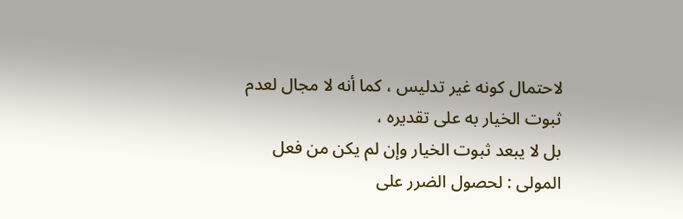لاحتمال كونه غير تدليس ، كما أنه لا مجال لعدم ثبوت الخيار به على تقديره ،
بل لا يبعد ثبوت الخيار وإن لم يكن من فعل المولى : لحصول الضرر على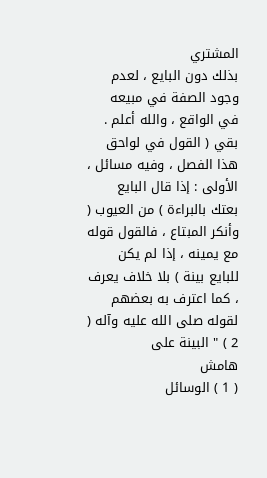المشتري
بذلك دون البايع ، لعدم وجود الصفة في مبيعه في الواقع ، والله أعلم .
بقي ( القول في لواحق هذا الفصل ، وفيه مسائل ، الأولى : إذا قال البايع
بعتك بالبراءة ) من العيوب ( وأنكر المبتاع ، فالقول قوله مع يمينه ، إذا لم يكن
للبايع بينة ) بلا خلاف يعرف ، كما اعترف به بعضهم لقوله صلى الله عليه وآله ( 2 ) " البينة على
هامش
( 1 ) الوسائل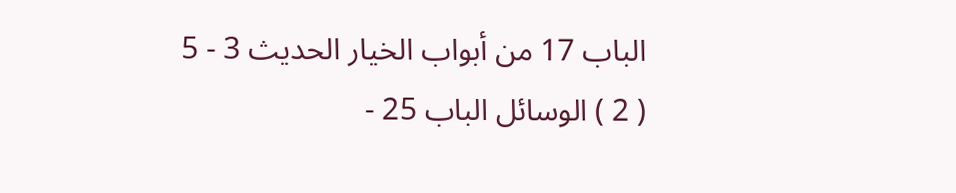الباب 17 من أبواب الخيار الحديث 3 - 5
( 2 ) الوسائل الباب 25 -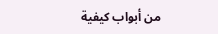من أبواب كيفية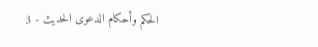الحكم وأحكام الدعوى الحديث - 3